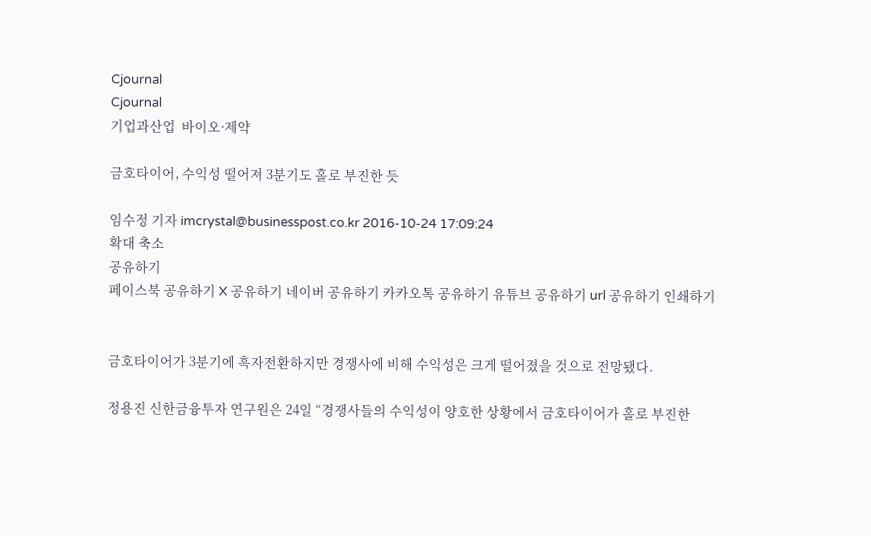Cjournal
Cjournal
기업과산업  바이오·제약

금호타이어, 수익성 떨어져 3분기도 홀로 부진한 듯

임수정 기자 imcrystal@businesspost.co.kr 2016-10-24 17:09:24
확대 축소
공유하기
페이스북 공유하기 X 공유하기 네이버 공유하기 카카오톡 공유하기 유튜브 공유하기 url 공유하기 인쇄하기


금호타이어가 3분기에 흑자전환하지만 경쟁사에 비해 수익성은 크게 떨어졌을 것으로 전망됐다.

정용진 신한금융투자 연구원은 24일 “경쟁사들의 수익성이 양호한 상황에서 금호타이어가 홀로 부진한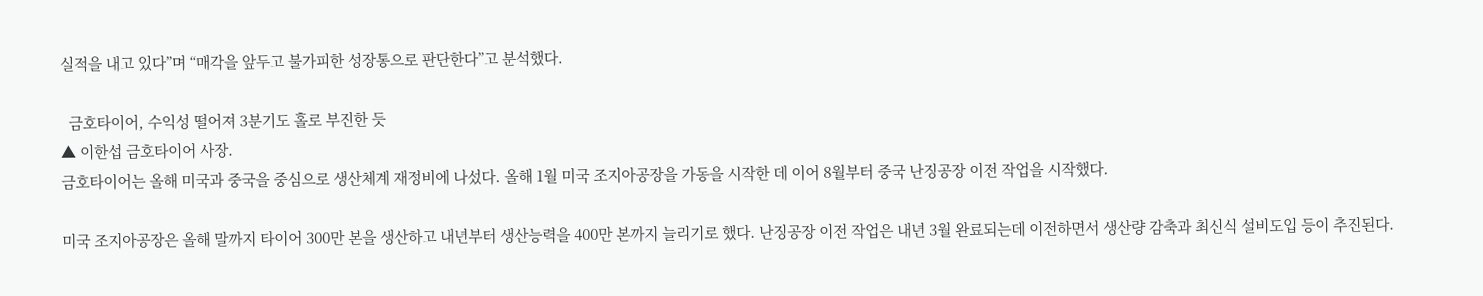실적을 내고 있다”며 “매각을 앞두고 불가피한 성장통으로 판단한다”고 분석했다.

  금호타이어, 수익성 떨어져 3분기도 홀로 부진한 듯
▲ 이한섭 금호타이어 사장.
금호타이어는 올해 미국과 중국을 중심으로 생산체계 재정비에 나섰다. 올해 1월 미국 조지아공장을 가동을 시작한 데 이어 8월부터 중국 난징공장 이전 작업을 시작했다.

미국 조지아공장은 올해 말까지 타이어 300만 본을 생산하고 내년부터 생산능력을 400만 본까지 늘리기로 했다. 난징공장 이전 작업은 내년 3월 완료되는데 이전하면서 생산량 감축과 최신식 설비도입 등이 추진된다.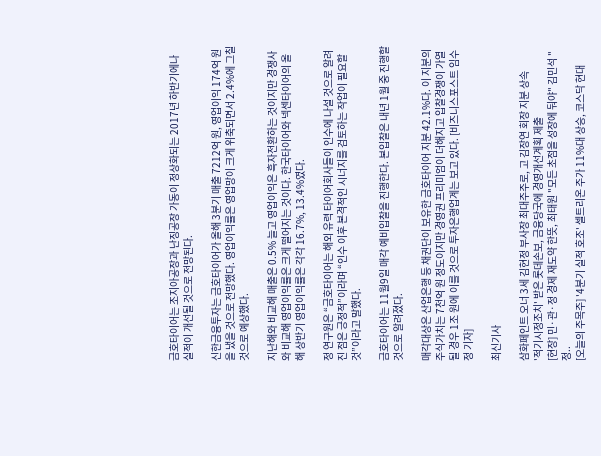금호타이어는 조지아공장과 난징공장 가동이 정상화되는 2017년 하반기에나 실적이 개선될 것으로 전망된다.

신한금융투자는 금호타이어가 올해 3분기 매출 7212억 원, 영업이익 174억 원을 냈을 것으로 전망했다. 영업이익률은 영업망이 크게 위축되면서 2.4%에 그칠 것으로 예상했다.

지난해와 비교해 매출은 0.5% 늘고 영업이익은 흑자전환하는 것이지만 경쟁사와 비교해 영업이익률은 크게 떨어지는 것이다. 한국타이어와 넥센타이어의 올해 상반기 영업이익률은 각각 16.7%, 13.4%였다.

정 연구원은 “금호타이어는 해외 유력 타이어회사들이 인수에 나설 것으로 알려진 점은 긍정적”이라며 “인수 이후 본격적인 시너지를 검토하는 작업이 필요할 것”이라고 말했다.

금호타이어는 11월9일 매각 예비입찰을 진행한다. 본입찰은 내년 1월 중 진행할 것으로 알려졌다.

매각대상은 산업은행 등 채권단이 보유한 금호타이어 지분 42.1%다. 이 지분의 주식가치는 7천억 원 정도이지만 경영권 프리미엄이 더해지고 입찰경쟁이 가열될 경우 1조 원에 이를 것으로 투자은행업계는 보고 있다. [비즈니스포스트 임수정 기자]

최신기사

삼화페인트 오너 3세 김현정 부사장 최대주주로, 고 김장연 회장 지분 상속
'적기시정조치' 받은 롯데손보, 금융당국에 경영개선계획 제출
[현장] 민·관·정 경제 재도약 한뜻, 최태원 "모든 초점을 성장에 둬야" 김민석 "정..
[오늘의 주목주] '4분기 실적 호조' 셀트리온 주가 11%대 상승, 코스닥 현대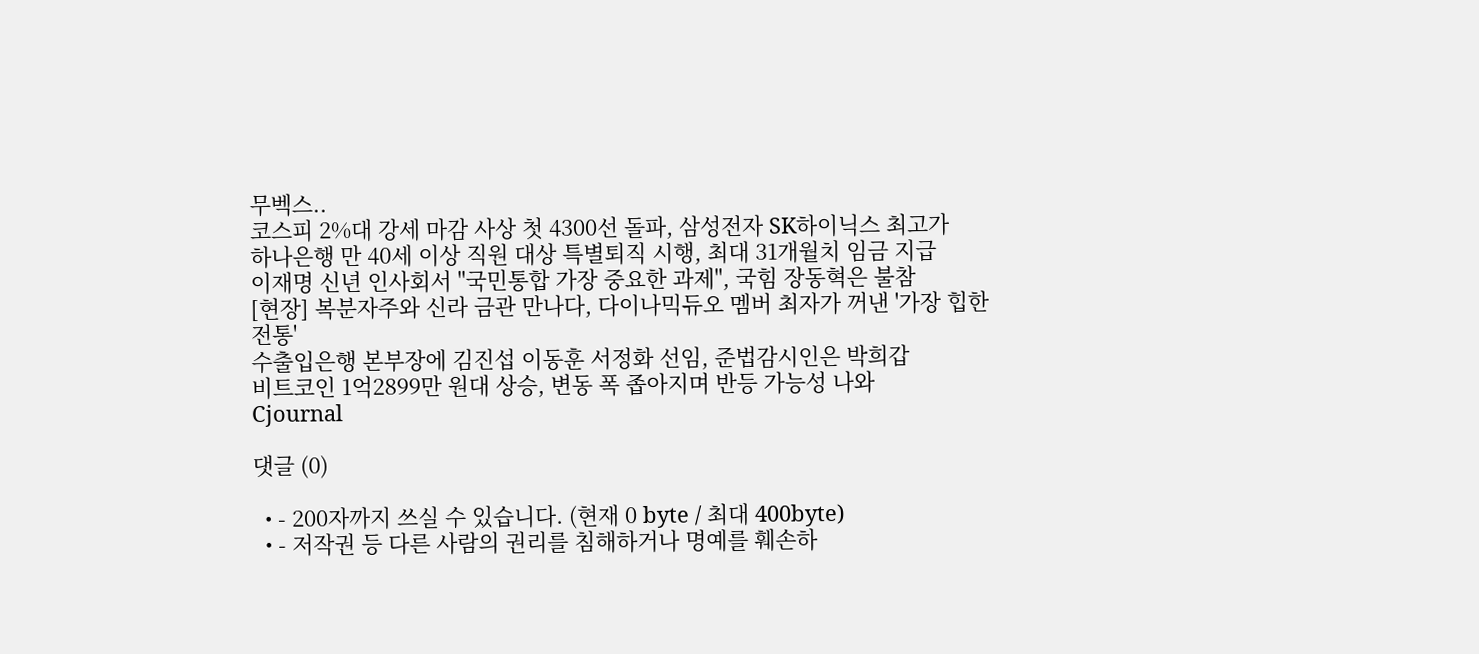무벡스..
코스피 2%대 강세 마감 사상 첫 4300선 돌파, 삼성전자 SK하이닉스 최고가
하나은행 만 40세 이상 직원 대상 특별퇴직 시행, 최대 31개월치 임금 지급
이재명 신년 인사회서 "국민통합 가장 중요한 과제", 국힘 장동혁은 불참
[현장] 복분자주와 신라 금관 만나다, 다이나믹듀오 멤버 최자가 꺼낸 '가장 힙한 전통'
수출입은행 본부장에 김진섭 이동훈 서정화 선임, 준법감시인은 박희갑
비트코인 1억2899만 원대 상승, 변동 폭 좁아지며 반등 가능성 나와
Cjournal

댓글 (0)

  • - 200자까지 쓰실 수 있습니다. (현재 0 byte / 최대 400byte)
  • - 저작권 등 다른 사람의 권리를 침해하거나 명예를 훼손하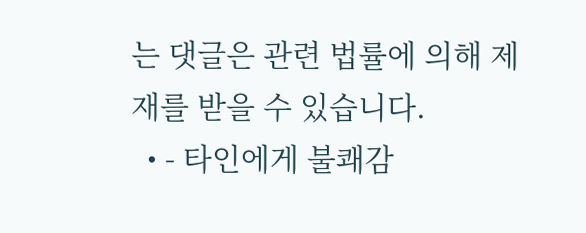는 댓글은 관련 법률에 의해 제재를 받을 수 있습니다.
  • - 타인에게 불쾌감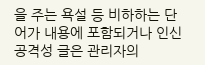을 주는 욕설 등 비하하는 단어가 내용에 포함되거나 인신공격성 글은 관리자의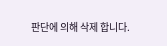판단에 의해 삭제 합니다.